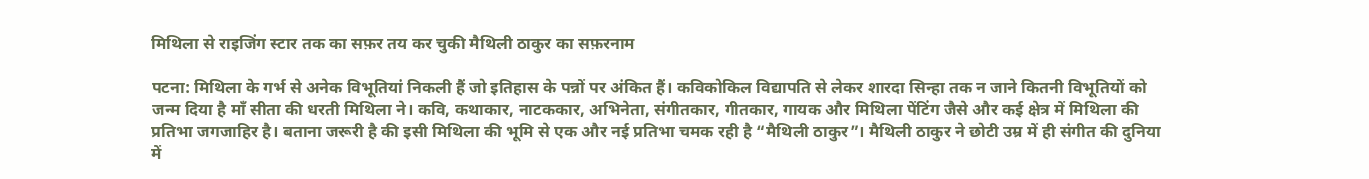मिथिला से राइजिंग स्टार तक का सफ़र तय कर चुकी मैथिली ठाकुर का सफ़रनाम

पटना: मिथिला के गर्भ से अनेक विभूतियां निकली हैं जो इतिहास के पन्नों पर अंकित हैं। कविकोकिल विद्यापति से लेकर शारदा सिन्हा तक न जाने कितनी विभूतियों को जन्म दिया है माँ सीता की धरती मिथिला ने। कवि, कथाकार, नाटककार, अभिनेता, संगीतकार, गीतकार, गायक और मिथिला पेंटिंग जैसे और कई क्षेत्र में मिथिला की प्रतिभा जगजाहिर है। बताना जरूरी है की इसी मिथिला की भूमि से एक और नई प्रतिभा चमक रही है “मैथिली ठाकुर”। मैथिली ठाकुर ने छोटी उम्र में ही संगीत की दुनिया में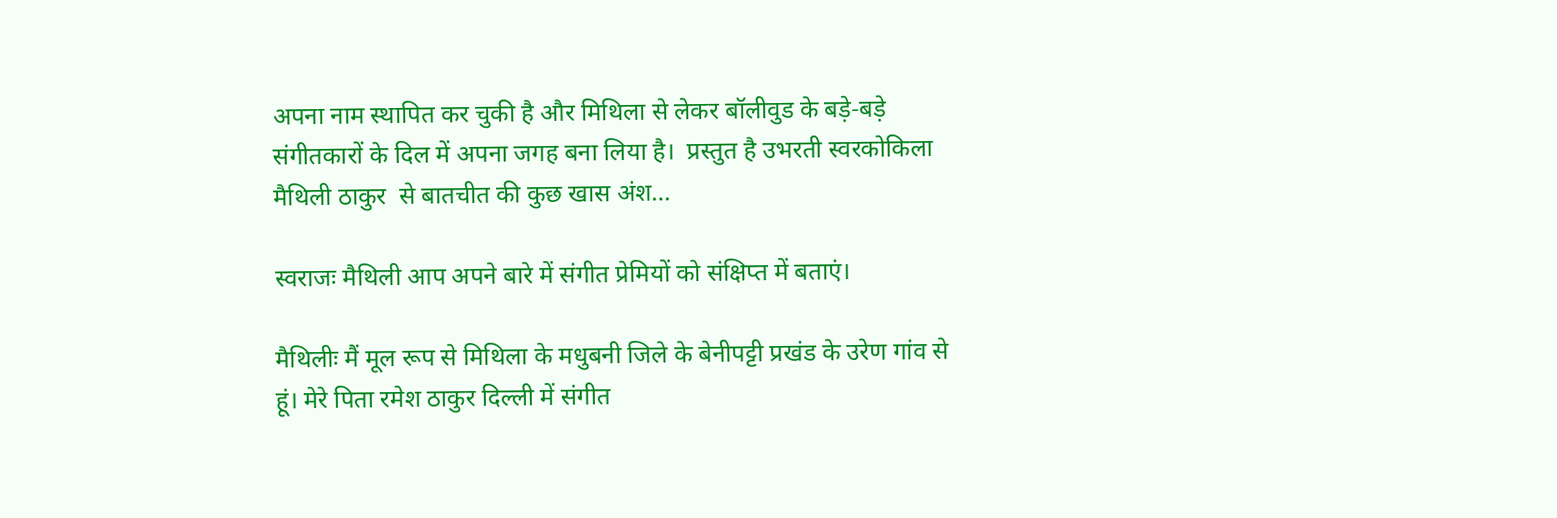अपना नाम स्थापित कर चुकी है और मिथिला से लेकर बॉलीवुड के बड़े-बड़े संगीतकारों के दिल में अपना जगह बना लिया है।  प्रस्तुत है उभरती स्वरकोकिला मैथिली ठाकुर  से बातचीत की कुछ खास अंश…

स्वराजः मैथिली आप अपने बारे में संगीत प्रेमियों को संक्षिप्त में बताएं।

मैथिलीः मैं मूल रूप से मिथिला के मधुबनी जिले के बेनीपट्टी प्रखंड के उरेण गांव से हूं। मेरे पिता रमेश ठाकुर दिल्ली में संगीत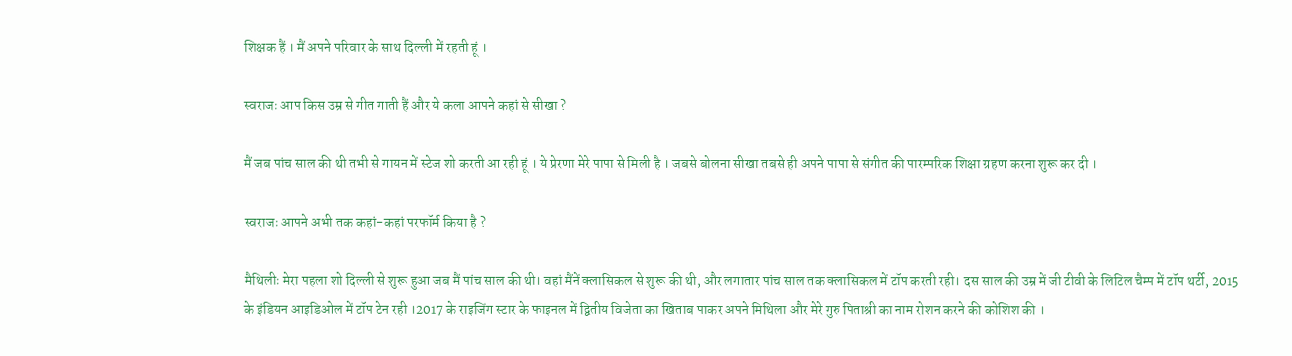शिक्षक हैं । मैं अपने परिवार के साथ दिल्ली में रहती हूं ।

स्वराजः आप किस उम्र से गीत गाती हैं और ये कला आपने कहां से सीखा ?

मैं जब पांच साल की थी तभी से गायन में स्टेज शो करती आ रही हूं । ये प्रेरणा मेरे पापा से मिली है । जबसे बोलना सीखा तबसे ही अपने पापा से संगीत की पारम्परिक शिक्षा ग्रहण करना शुरू कर दी ।

स्वराजः आपने अभी तक कहां-कहां परफॉर्म किया है ?

मैथिलीः मेरा पहला शो दिल्ली से शुरू हुआ जब मैं पांच साल की थी। वहां मैंनें क्लासिकल से शुरू की थी, और लगातार पांच साल तक क्लासिकल में टॉप करती रही। दस साल की उम्र में जी टीवी के लिटिल चैम्प में टॉप थर्टी, 2015 के इंडियन आइडिओल में टॉप टेन रही ।2017 के राइजिंग स्टार के फाइनल में द्वितीय विजेता का खिताब पाकर अपने मिथिला और मेरे गुरु पिताश्री का नाम रोशन करने की कोशिश की ।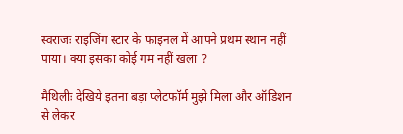स्वराजः राइजिंग स्टार के फाइनल में आपने प्रथम स्थान नहीं पाया। क्या इसका कोई गम नहीं खला ?

मैथिलीः देखिये इतना बड़ा प्लेटफॉर्म मुझे मिला और ऑडिशन से लेकर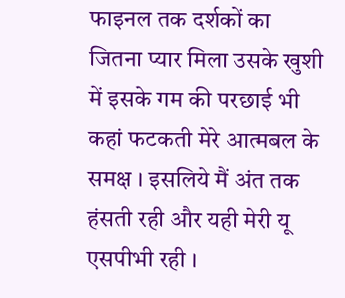फाइनल तक दर्शकों का जितना प्यार मिला उसके खुशी में इसके गम की परछाई भी कहां फटकती मेरे आत्मबल के समक्ष । इसलिये मैं अंत तक हंसती रही और यही मेरी यू एसपीभी रही ।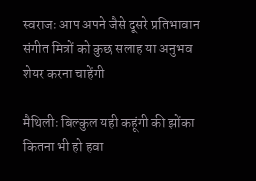स्वराजः आप अपने जैसे दूसरे प्रतिभावान संगीत मित्रों को कुछ सलाह या अनुभव शेयर करना चाहेंगी

मैथिलीः बिल्कुल यही कहूंगी की झोंका कितना भी हो हवा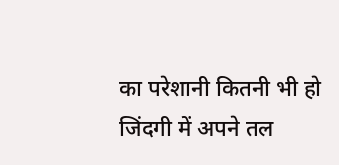का परेशानी कितनी भी हो जिंदगी में अपने तल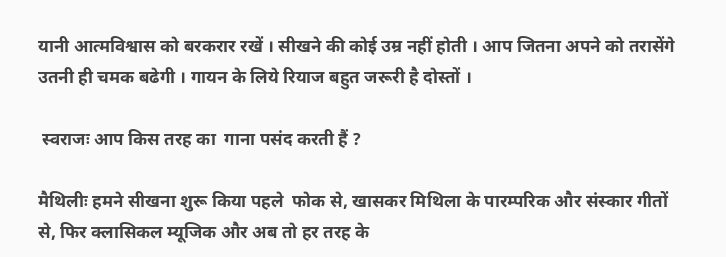यानी आत्मविश्वास को बरकरार रखें । सीखने की कोई उम्र नहीं होती । आप जितना अपने को तरासेंगे उतनी ही चमक बढेगी । गायन के लिये रियाज बहुत जरूरी है दोस्तों ।

 स्वराजः आप किस तरह का  गाना पसंद करती हैं ?

मैथिलीः हमने सीखना शुरू किया पहले  फोक से, खासकर मिथिला के पारम्परिक और संस्कार गीतों से, फिर क्लासिकल म्यूजिक और अब तो हर तरह के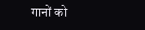गानों को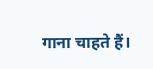गाना चाहते हैं।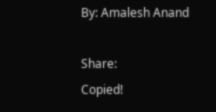By: Amalesh Anand

Share:
Copied!